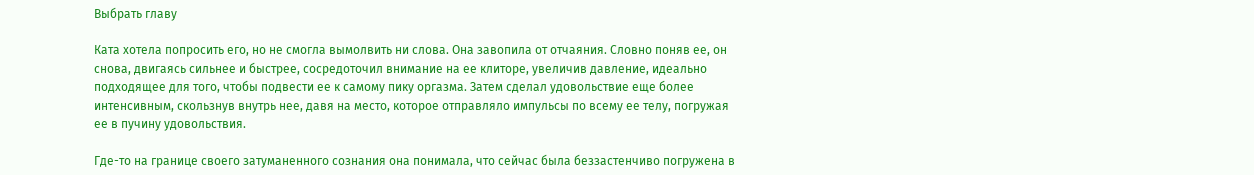Выбрать главу

Ката хотела попросить его, но не смогла вымолвить ни слова. Она завопила от отчаяния. Словно поняв ее, он снова, двигаясь сильнее и быстрее, сосредоточил внимание на ее клиторе, увеличив давление, идеально подходящее для того, чтобы подвести ее к самому пику оргазма. Затем сделал удовольствие еще более интенсивным, скользнув внутрь нее, давя на место, которое отправляло импульсы по всему ее телу, погружая ее в пучину удовольствия.

Где-то на границе своего затуманенного сознания она понимала, что сейчас была беззастенчиво погружена в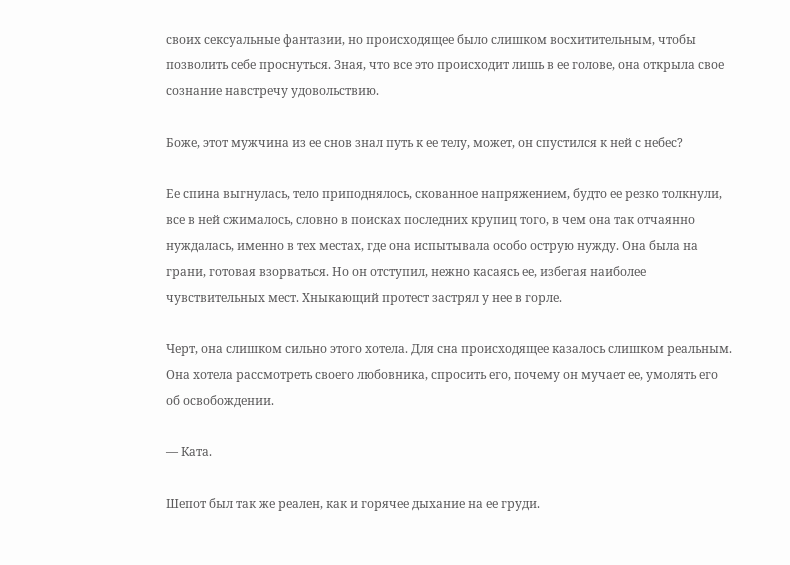своих сексуальные фантазии, но происходящее было слишком восхитительным, чтобы позволить себе проснуться. Зная, что все это происходит лишь в ее голове, она открыла свое сознание навстречу удовольствию.

Боже, этот мужчина из ее снов знал путь к ее телу, может, он спустился к ней с небес?

Ее спина выгнулась, тело приподнялось, скованное напряжением, будто ее резко толкнули, все в ней сжималось, словно в поисках последних крупиц того, в чем она так отчаянно нуждалась, именно в тех местах, где она испытывала особо острую нужду. Она была на грани, готовая взорваться. Но он отступил, нежно касаясь ее, избегая наиболее чувствительных мест. Хныкающий протест застрял у нее в горле.

Черт, она слишком сильно этого хотела. Для сна происходящее казалось слишком реальным. Она хотела рассмотреть своего любовника, спросить его, почему он мучает ее, умолять его об освобождении.

— Ката.

Шепот был так же реален, как и горячее дыхание на ее груди.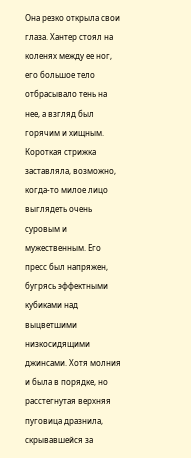Она резко открыла свои глаза. Хантер стоял на коленях между ее ног, его большое тело отбрасывало тень на нее, а взгляд был горячим и хищным. Короткая стрижка заставляла, возможно, когда-то милое лицо выглядеть очень суровым и мужественным. Его пресс был напряжен, бугрясь эффектными кубиками над выцветшими низкосидящими джинсами. Хотя молния и была в порядке, но расстегнутая верхняя пуговица дразнила, скрывавшейся за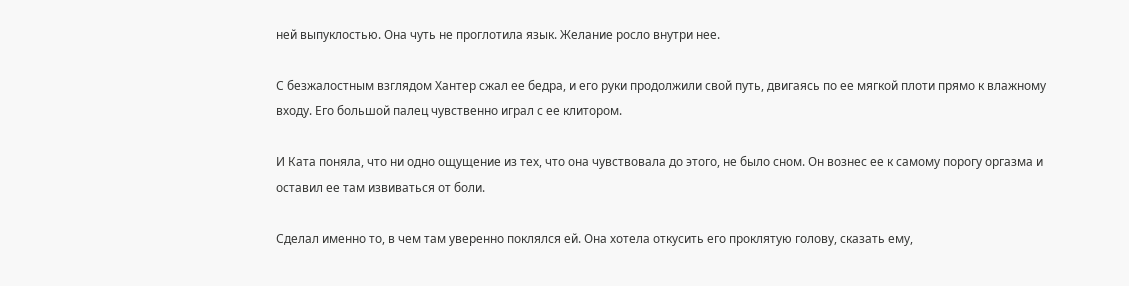ней выпуклостью. Она чуть не проглотила язык. Желание росло внутри нее.

С безжалостным взглядом Хантер сжал ее бедра, и его руки продолжили свой путь, двигаясь по ее мягкой плоти прямо к влажному входу. Его большой палец чувственно играл с ее клитором.

И Ката поняла, что ни одно ощущение из тех, что она чувствовала до этого, не было сном. Он вознес ее к самому порогу оргазма и оставил ее там извиваться от боли.

Сделал именно то, в чем там уверенно поклялся ей. Она хотела откусить его проклятую голову, сказать ему,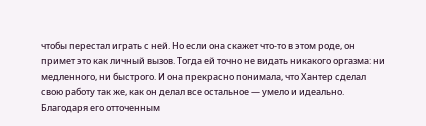чтобы перестал играть с ней. Но если она скажет что-то в этом роде, он примет это как личный вызов. Тогда ей точно не видать никакого оргазма: ни медленного, ни быстрого. И она прекрасно понимала, что Хантер сделал свою работу так же, как он делал все остальное — умело и идеально. Благодаря его отточенным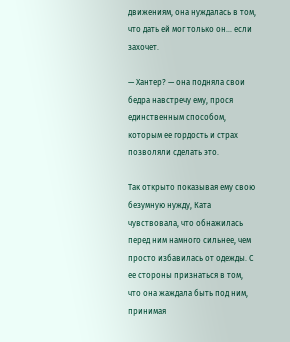движениям, она нуждалась в том, что дать ей мог только он… если захочет.

— Хантер? — она подняла свои бедра навстречу ему, прося единственным способом, которым ее гордость и страх позволяли сделать это.

Так открыто показывая ему свою безумную нужду, Ката чувствовала, что обнажилась перед ним намного сильнее, чем просто избавилась от одежды. С ее стороны признаться в том, что она жаждала быть под ним, принимая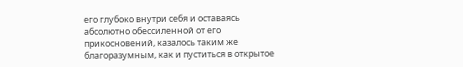его глубоко внутри себя и оставаясь абсолютно обессиленной от его прикосновений, казалось таким же благоразумным, как и пуститься в открытое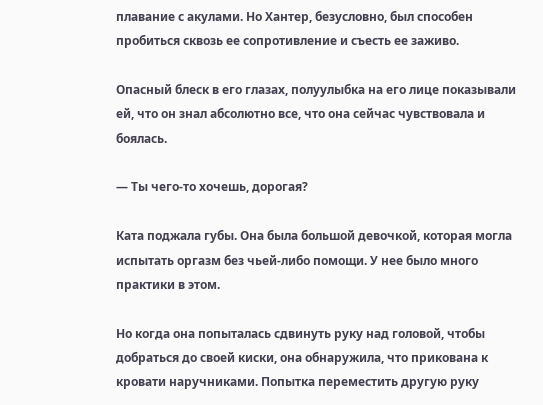плавание с акулами. Но Хантер, безусловно, был способен пробиться сквозь ее сопротивление и съесть ее заживо.

Опасный блеск в его глазах, полуулыбка на его лице показывали ей, что он знал абсолютно все, что она сейчас чувствовала и боялась.

— Ты чего-то хочешь, дорогая?

Ката поджала губы. Она была большой девочкой, которая могла испытать оргазм без чьей-либо помощи. У нее было много практики в этом.

Но когда она попыталась сдвинуть руку над головой, чтобы добраться до своей киски, она обнаружила, что прикована к кровати наручниками. Попытка переместить другую руку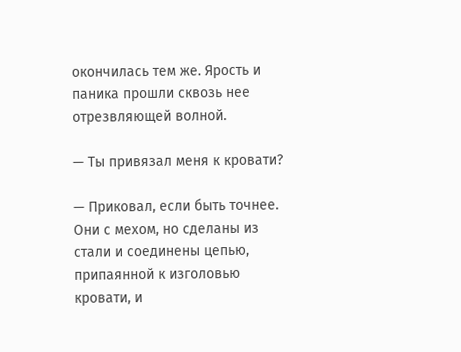окончилась тем же. Ярость и паника прошли сквозь нее отрезвляющей волной.

— Ты привязал меня к кровати?

— Приковал, если быть точнее. Они с мехом, но сделаны из стали и соединены цепью, припаянной к изголовью кровати, и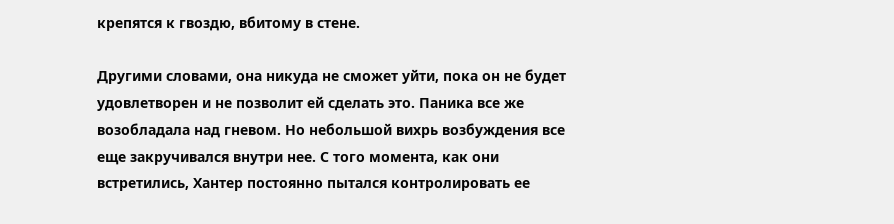крепятся к гвоздю, вбитому в стене.

Другими словами, она никуда не сможет уйти, пока он не будет удовлетворен и не позволит ей сделать это. Паника все же возобладала над гневом. Но небольшой вихрь возбуждения все еще закручивался внутри нее. С того момента, как они встретились, Хантер постоянно пытался контролировать ее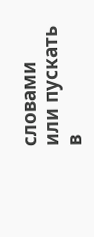словами или пускать в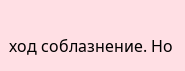ход соблазнение. Но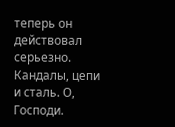теперь он действовал серьезно. Кандалы, цепи и сталь. О, Господи.